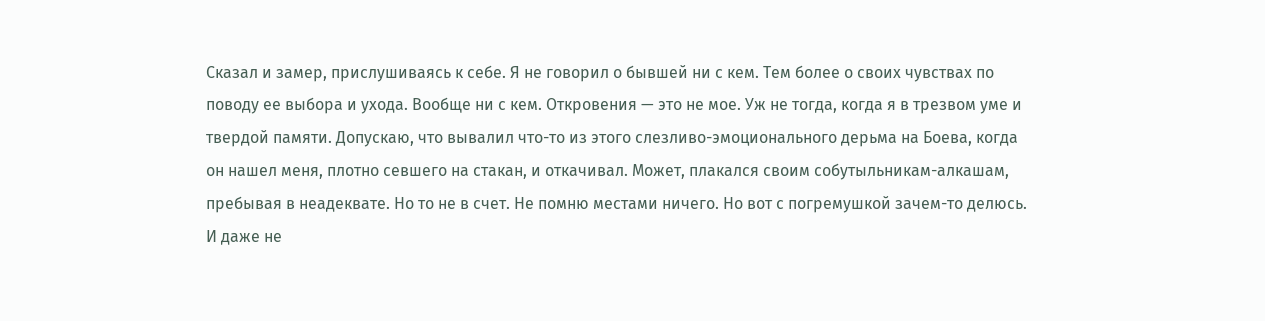Сказал и замер, прислушиваясь к себе. Я не говорил о бывшей ни с кем. Тем более о своих чувствах по поводу ее выбора и ухода. Вообще ни с кем. Откровения — это не мое. Уж не тогда, когда я в трезвом уме и твердой памяти. Допускаю, что вывалил что-то из этого слезливо-эмоционального дерьма на Боева, когда он нашел меня, плотно севшего на стакан, и откачивал. Может, плакался своим собутыльникам-алкашам, пребывая в неадеквате. Но то не в счет. Не помню местами ничего. Но вот с погремушкой зачем-то делюсь. И даже не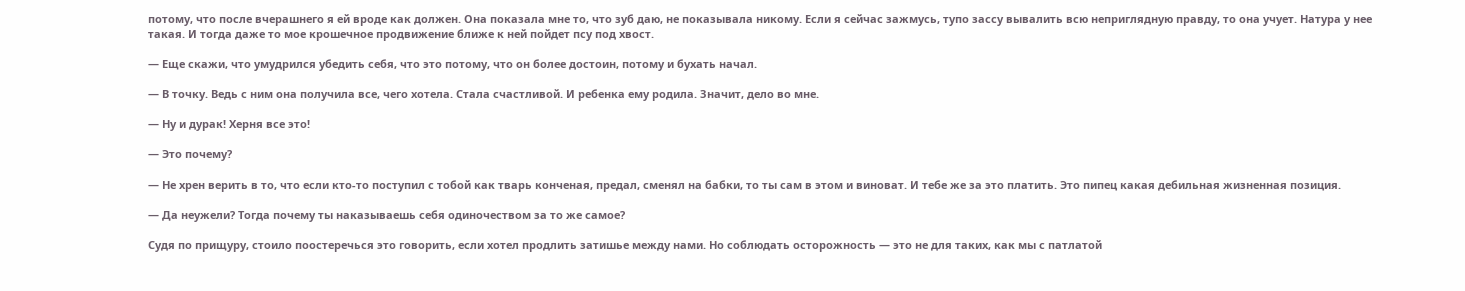потому, что после вчерашнего я ей вроде как должен. Она показала мне то, что зуб даю, не показывала никому. Если я сейчас зажмусь, тупо зассу вывалить всю неприглядную правду, то она учует. Натура у нее такая. И тогда даже то мое крошечное продвижение ближе к ней пойдет псу под хвост.

— Еще скажи, что умудрился убедить себя, что это потому, что он более достоин, потому и бухать начал.

— В точку. Ведь с ним она получила все, чего хотела. Стала счастливой. И ребенка ему родила. Значит, дело во мне.

— Ну и дурак! Херня все это!

— Это почему?

— Не хрен верить в то, что если кто-то поступил с тобой как тварь конченая, предал, сменял на бабки, то ты сам в этом и виноват. И тебе же за это платить. Это пипец какая дебильная жизненная позиция.

— Да неужели? Тогда почему ты наказываешь себя одиночеством за то же самое?

Судя по прищуру, стоило поостеречься это говорить, если хотел продлить затишье между нами. Но соблюдать осторожность — это не для таких, как мы с патлатой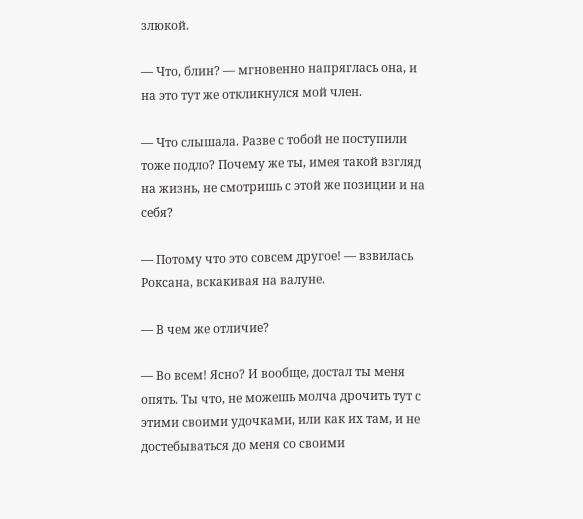злюкой.

— Что, блин? — мгновенно напряглась она, и на это тут же откликнулся мой член.

— Что слышала. Разве с тобой не поступили тоже подло? Почему же ты, имея такой взгляд на жизнь, не смотришь с этой же позиции и на себя?

— Потому что это совсем другое! — взвилась Роксана, вскакивая на валуне.

— В чем же отличие?

— Во всем! Ясно? И вообще, достал ты меня опять. Ты что, не можешь молча дрочить тут с этими своими удочками, или как их там, и не достебываться до меня со своими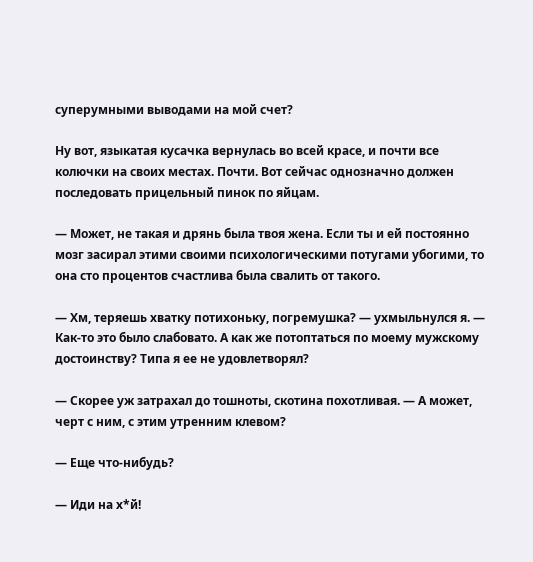суперумными выводами на мой счет?

Ну вот, языкатая кусачка вернулась во всей красе, и почти все колючки на своих местах. Почти. Вот сейчас однозначно должен последовать прицельный пинок по яйцам.

— Может, не такая и дрянь была твоя жена. Если ты и ей постоянно мозг засирал этими своими психологическими потугами убогими, то она сто процентов счастлива была свалить от такого.

— Хм, теряешь хватку потихоньку, погремушка? — ухмыльнулся я. — Как-то это было слабовато. А как же потоптаться по моему мужскому достоинству? Типа я ее не удовлетворял?

— Скорее уж затрахал до тошноты, скотина похотливая. — А может, черт с ним, с этим утренним клевом?

— Еще что-нибудь?

— Иди на х*й!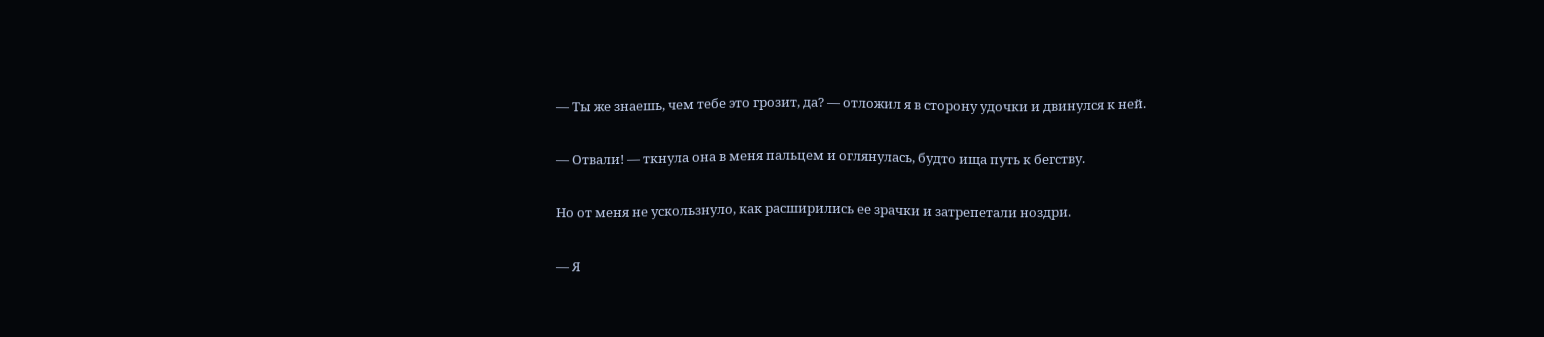— Ты же знаешь, чем тебе это грозит, да? — отложил я в сторону удочки и двинулся к ней.

— Отвали! — ткнула она в меня пальцем и оглянулась, будто ища путь к бегству.

Но от меня не ускользнуло, как расширились ее зрачки и затрепетали ноздри.

— Я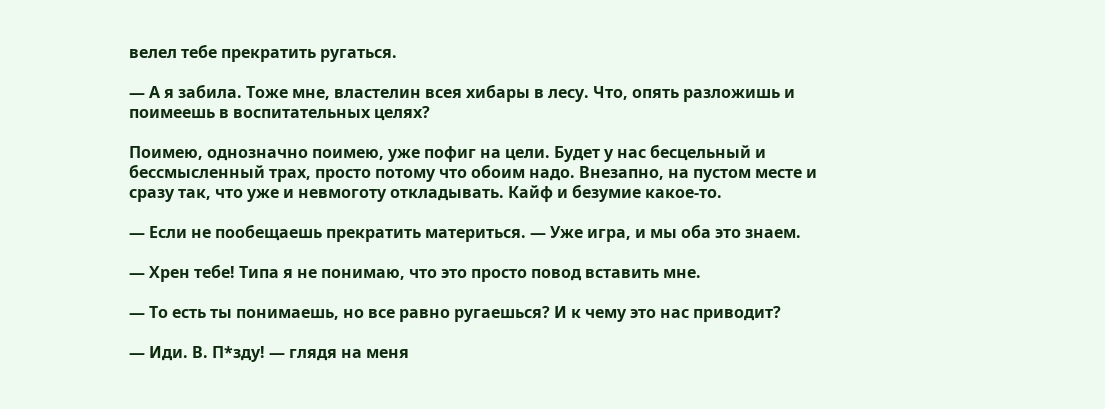велел тебе прекратить ругаться.

— А я забила. Тоже мне, властелин всея хибары в лесу. Что, опять разложишь и поимеешь в воспитательных целях?

Поимею, однозначно поимею, уже пофиг на цели. Будет у нас бесцельный и бессмысленный трах, просто потому что обоим надо. Внезапно, на пустом месте и сразу так, что уже и невмоготу откладывать. Кайф и безумие какое-то.

— Если не пообещаешь прекратить материться. — Уже игра, и мы оба это знаем.

— Хрен тебе! Типа я не понимаю, что это просто повод вставить мне.

— То есть ты понимаешь, но все равно ругаешься? И к чему это нас приводит?

— Иди. В. П*зду! — глядя на меня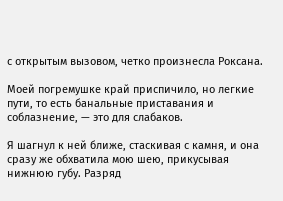с открытым вызовом, четко произнесла Роксана.

Моей погремушке край приспичило, но легкие пути, то есть банальные приставания и соблазнение, — это для слабаков.

Я шагнул к ней ближе, стаскивая с камня, и она сразу же обхватила мою шею, прикусывая нижнюю губу. Разряд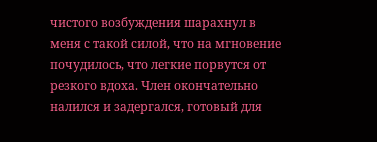чистого возбуждения шарахнул в меня с такой силой, что на мгновение почудилось, что легкие порвутся от резкого вдоха. Член окончательно налился и задергался, готовый для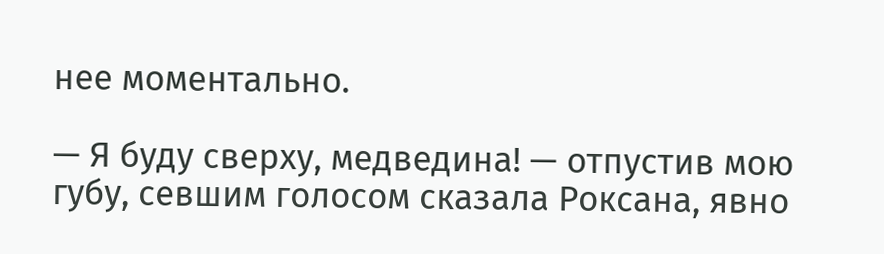нее моментально.

— Я буду сверху, медведина! — отпустив мою губу, севшим голосом сказала Роксана, явно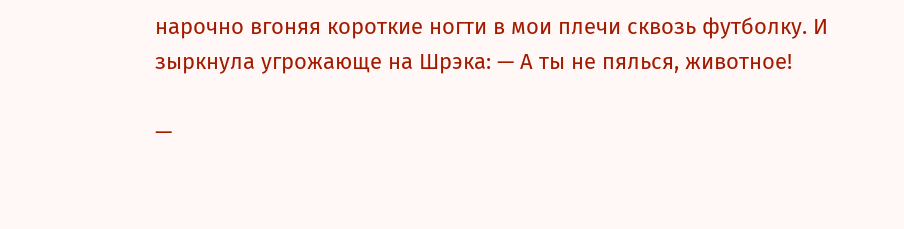нарочно вгоняя короткие ногти в мои плечи сквозь футболку. И зыркнула угрожающе на Шрэка: — А ты не пялься, животное!

—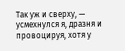Так уж и сверху, — усмехнулся я, дразня и провоцируя, хотя у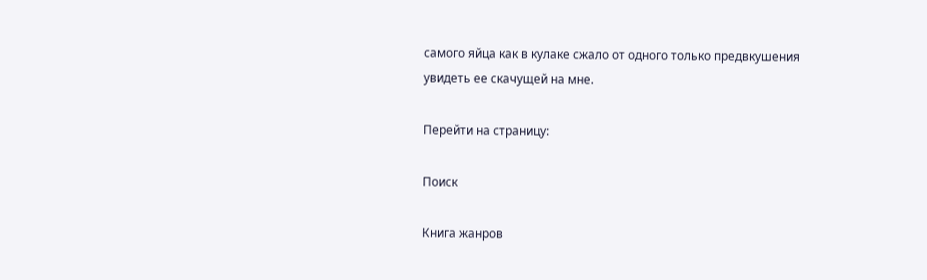самого яйца как в кулаке сжало от одного только предвкушения увидеть ее скачущей на мне.

Перейти на страницу:

Поиск

Книга жанров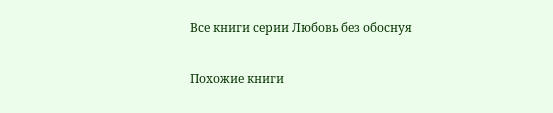Все книги серии Любовь без обоснуя

Похожие книги